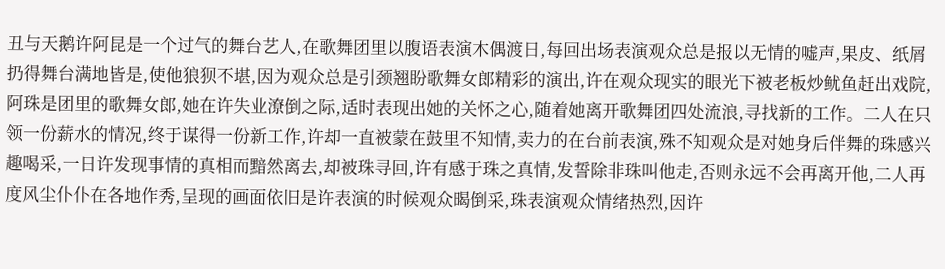丑与天鹅许阿昆是一个过气的舞台艺人,在歌舞团里以腹语表演木偶渡日,每回出场表演观众总是报以无情的嘘声,果皮、纸屑扔得舞台满地皆是,使他狼狈不堪,因为观众总是引颈翘盼歌舞女郎精彩的演出,许在观众现实的眼光下被老板炒鱿鱼赶出戏院,阿珠是团里的歌舞女郎,她在许失业潦倒之际,适时表现出她的关怀之心,随着她离开歌舞团四处流浪,寻找新的工作。二人在只领一份薪水的情况,终于谋得一份新工作,许却一直被蒙在鼓里不知情,卖力的在台前表演,殊不知观众是对她身后伴舞的珠感兴趣喝采,一日许发现事情的真相而黯然离去,却被珠寻回,许有感于珠之真情,发誓除非珠叫他走,否则永远不会再离开他,二人再度风尘仆仆在各地作秀,呈现的画面依旧是许表演的时候观众暍倒采,珠表演观众情绪热烈,因许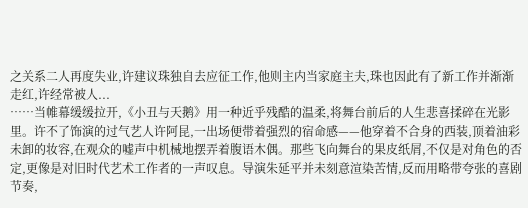之关系二人再度失业,许建议珠独自去应征工作,他则主内当家庭主夫,珠也因此有了新工作并渐渐走红,许经常被人...
……当帷幕缓缓拉开,《小丑与天鹅》用一种近乎残酷的温柔,将舞台前后的人生悲喜揉碎在光影里。许不了饰演的过气艺人许阿昆,一出场便带着强烈的宿命感——他穿着不合身的西装,顶着油彩未卸的妆容,在观众的嘘声中机械地摆弄着腹语木偶。那些飞向舞台的果皮纸屑,不仅是对角色的否定,更像是对旧时代艺术工作者的一声叹息。导演朱延平并未刻意渲染苦情,反而用略带夸张的喜剧节奏,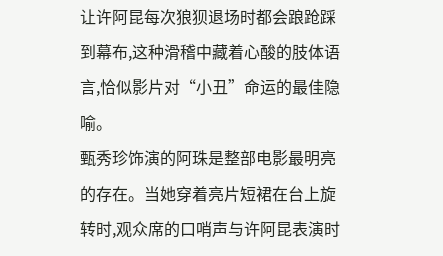让许阿昆每次狼狈退场时都会踉跄踩到幕布,这种滑稽中藏着心酸的肢体语言,恰似影片对“小丑”命运的最佳隐喻。
甄秀珍饰演的阿珠是整部电影最明亮的存在。当她穿着亮片短裙在台上旋转时,观众席的口哨声与许阿昆表演时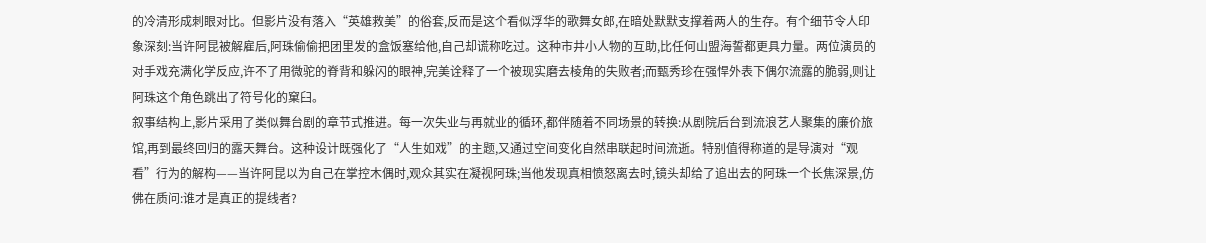的冷清形成刺眼对比。但影片没有落入“英雄救美”的俗套,反而是这个看似浮华的歌舞女郎,在暗处默默支撑着两人的生存。有个细节令人印象深刻:当许阿昆被解雇后,阿珠偷偷把团里发的盒饭塞给他,自己却谎称吃过。这种市井小人物的互助,比任何山盟海誓都更具力量。两位演员的对手戏充满化学反应,许不了用微驼的脊背和躲闪的眼神,完美诠释了一个被现实磨去棱角的失败者;而甄秀珍在强悍外表下偶尔流露的脆弱,则让阿珠这个角色跳出了符号化的窠臼。
叙事结构上,影片采用了类似舞台剧的章节式推进。每一次失业与再就业的循环,都伴随着不同场景的转换:从剧院后台到流浪艺人聚集的廉价旅馆,再到最终回归的露天舞台。这种设计既强化了“人生如戏”的主题,又通过空间变化自然串联起时间流逝。特别值得称道的是导演对“观看”行为的解构——当许阿昆以为自己在掌控木偶时,观众其实在凝视阿珠;当他发现真相愤怒离去时,镜头却给了追出去的阿珠一个长焦深景,仿佛在质问:谁才是真正的提线者?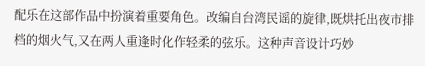配乐在这部作品中扮演着重要角色。改编自台湾民谣的旋律,既烘托出夜市排档的烟火气,又在两人重逢时化作轻柔的弦乐。这种声音设计巧妙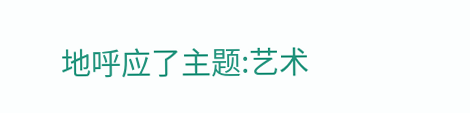地呼应了主题:艺术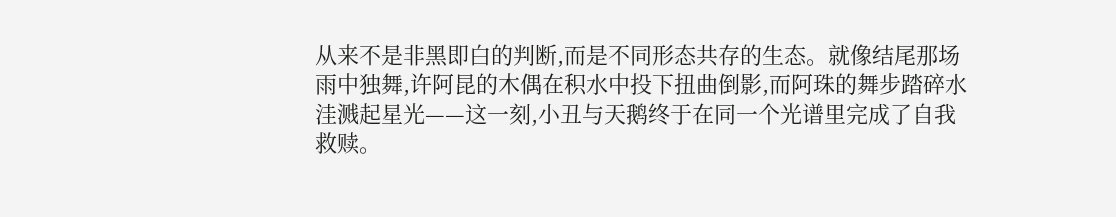从来不是非黑即白的判断,而是不同形态共存的生态。就像结尾那场雨中独舞,许阿昆的木偶在积水中投下扭曲倒影,而阿珠的舞步踏碎水洼溅起星光——这一刻,小丑与天鹅终于在同一个光谱里完成了自我救赎。